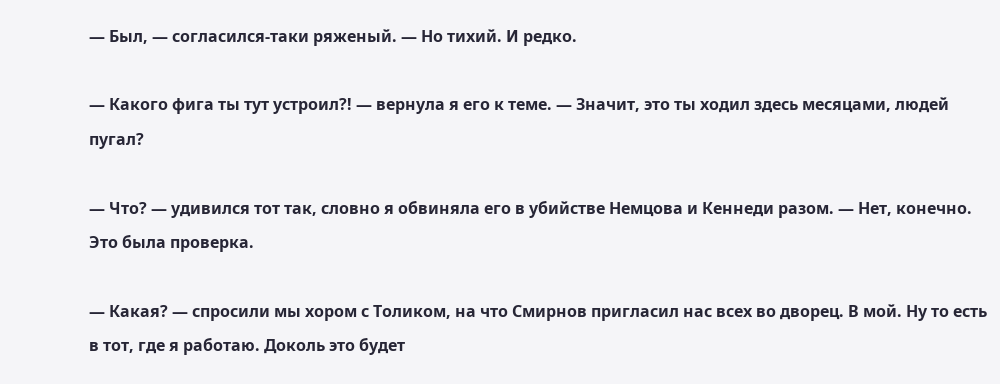— Был, — согласился-таки ряженый. — Но тихий. И редко.

— Какого фига ты тут устроил?! — вернула я его к теме. — Значит, это ты ходил здесь месяцами, людей пугал?

— Что? — удивился тот так, словно я обвиняла его в убийстве Немцова и Кеннеди разом. — Нет, конечно. Это была проверка.

— Какая? — спросили мы хором с Толиком, на что Смирнов пригласил нас всех во дворец. В мой. Ну то есть в тот, где я работаю. Доколь это будет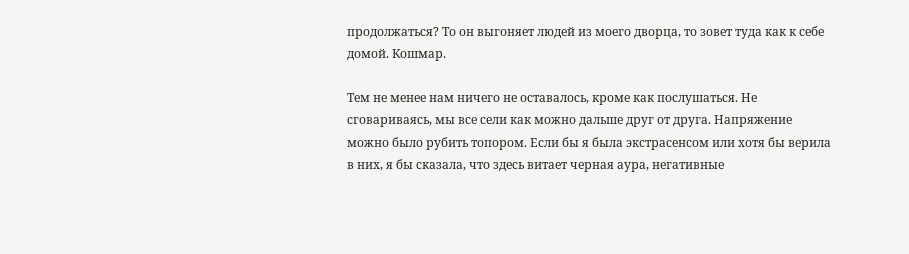продолжаться? То он выгоняет людей из моего дворца, то зовет туда как к себе домой. Кошмар.

Тем не менее нам ничего не оставалось, кроме как послушаться. Не сговариваясь, мы все сели как можно дальше друг от друга. Напряжение можно было рубить топором. Если бы я была экстрасенсом или хотя бы верила в них, я бы сказала, что здесь витает черная аура, негативные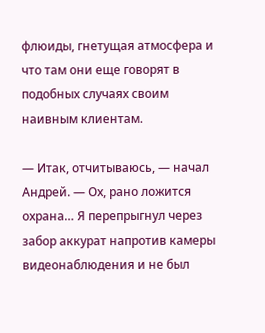флюиды, гнетущая атмосфера и что там они еще говорят в подобных случаях своим наивным клиентам.

— Итак, отчитываюсь, — начал Андрей. — Ох, рано ложится охрана… Я перепрыгнул через забор аккурат напротив камеры видеонаблюдения и не был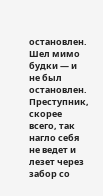остановлен. Шел мимо будки — и не был остановлен. Преступник, скорее всего, так нагло себя не ведет и лезет через забор со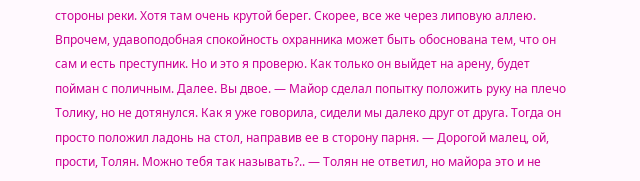стороны реки. Хотя там очень крутой берег. Скорее, все же через липовую аллею. Впрочем, удавоподобная спокойность охранника может быть обоснована тем, что он сам и есть преступник. Но и это я проверю. Как только он выйдет на арену, будет пойман с поличным. Далее. Вы двое. — Майор сделал попытку положить руку на плечо Толику, но не дотянулся. Как я уже говорила, сидели мы далеко друг от друга. Тогда он просто положил ладонь на стол, направив ее в сторону парня. — Дорогой малец, ой, прости, Толян. Можно тебя так называть?.. — Толян не ответил, но майора это и не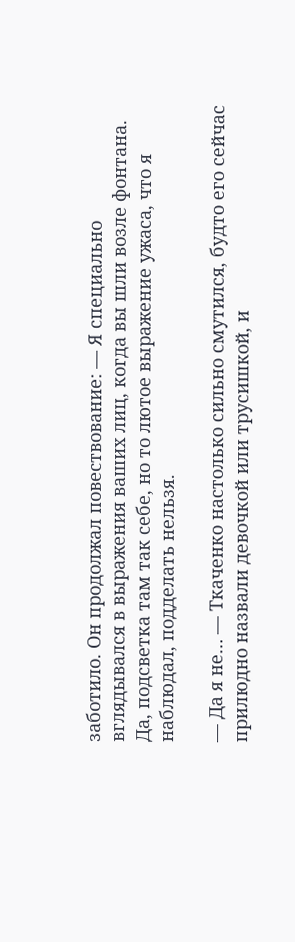заботило. Он продолжал повествование: — Я специально вглядывался в выражения ваших лиц, когда вы шли возле фонтана. Да, подсветка там так себе, но то лютое выражение ужаса, что я наблюдал, подделать нельзя.

— Да я не… — Ткаченко настолько сильно смутился, будто его сейчас прилюдно назвали девочкой или трусишкой, и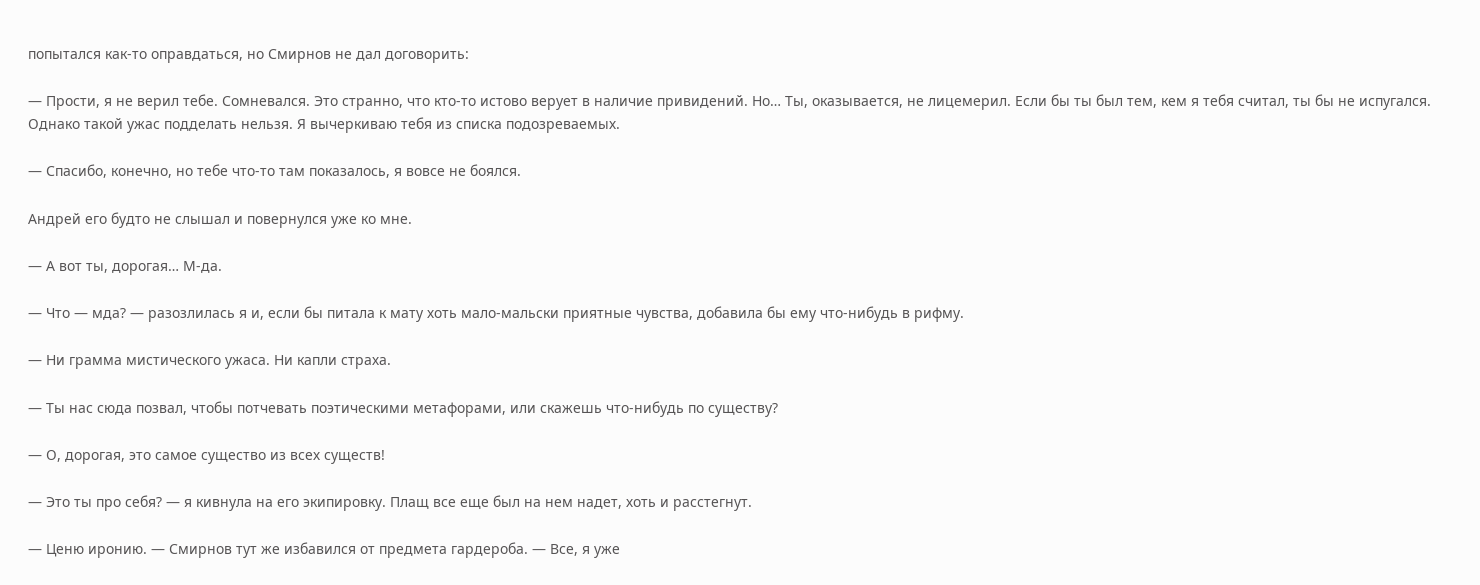попытался как-то оправдаться, но Смирнов не дал договорить:

— Прости, я не верил тебе. Сомневался. Это странно, что кто-то истово верует в наличие привидений. Но… Ты, оказывается, не лицемерил. Если бы ты был тем, кем я тебя считал, ты бы не испугался. Однако такой ужас подделать нельзя. Я вычеркиваю тебя из списка подозреваемых.

— Спасибо, конечно, но тебе что-то там показалось, я вовсе не боялся.

Андрей его будто не слышал и повернулся уже ко мне.

— А вот ты, дорогая… М-да.

— Что — мда? — разозлилась я и, если бы питала к мату хоть мало-мальски приятные чувства, добавила бы ему что-нибудь в рифму.

— Ни грамма мистического ужаса. Ни капли страха.

— Ты нас сюда позвал, чтобы потчевать поэтическими метафорами, или скажешь что-нибудь по существу?

— О, дорогая, это самое существо из всех существ!

— Это ты про себя? — я кивнула на его экипировку. Плащ все еще был на нем надет, хоть и расстегнут.

— Ценю иронию. — Смирнов тут же избавился от предмета гардероба. — Все, я уже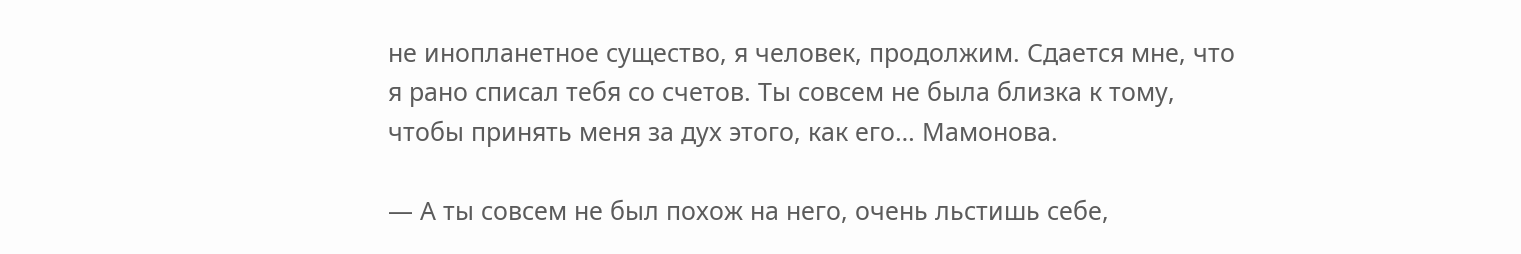не инопланетное существо, я человек, продолжим. Сдается мне, что я рано списал тебя со счетов. Ты совсем не была близка к тому, чтобы принять меня за дух этого, как его… Мамонова.

— А ты совсем не был похож на него, очень льстишь себе,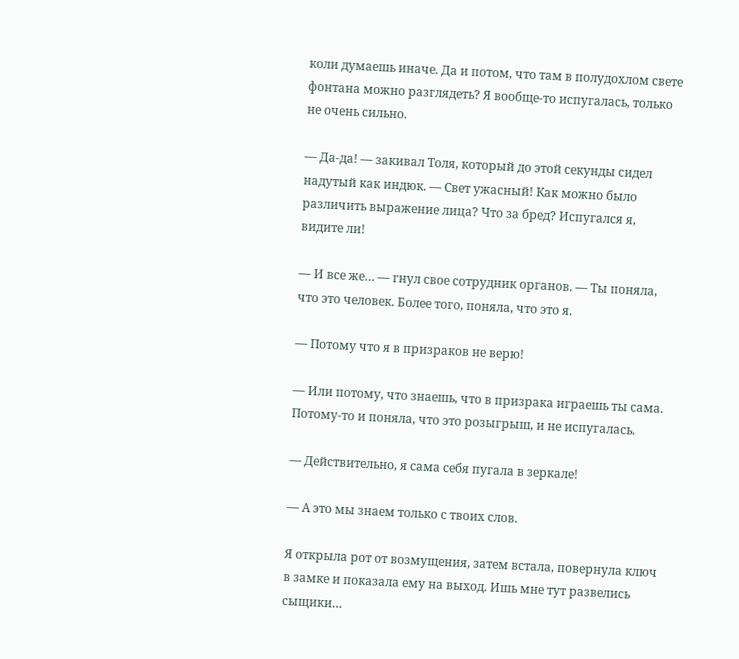коли думаешь иначе. Да и потом, что там в полудохлом свете фонтана можно разглядеть? Я вообще-то испугалась, только не очень сильно.

— Да-да! — закивал Толя, который до этой секунды сидел надутый как индюк. — Свет ужасный! Как можно было различить выражение лица? Что за бред? Испугался я, видите ли!

— И все же… — гнул свое сотрудник органов. — Ты поняла, что это человек. Более того, поняла, что это я.

— Потому что я в призраков не верю!

— Или потому, что знаешь, что в призрака играешь ты сама. Потому-то и поняла, что это розыгрыш, и не испугалась.

— Действительно, я сама себя пугала в зеркале!

— А это мы знаем только с твоих слов.

Я открыла рот от возмущения, затем встала, повернула ключ в замке и показала ему на выход. Ишь мне тут развелись сыщики…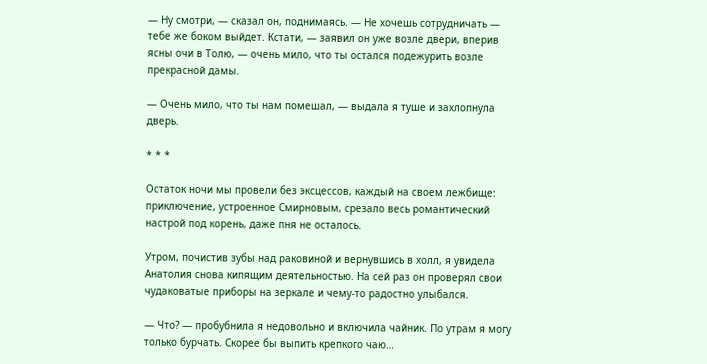— Ну смотри, — сказал он, поднимаясь. — Не хочешь сотрудничать — тебе же боком выйдет. Кстати, — заявил он уже возле двери, вперив ясны очи в Толю, — очень мило, что ты остался подежурить возле прекрасной дамы.

— Очень мило, что ты нам помешал, — выдала я туше и захлопнула дверь.

* * *

Остаток ночи мы провели без эксцессов, каждый на своем лежбище: приключение, устроенное Смирновым, срезало весь романтический настрой под корень, даже пня не осталось.

Утром, почистив зубы над раковиной и вернувшись в холл, я увидела Анатолия снова кипящим деятельностью. На сей раз он проверял свои чудаковатые приборы на зеркале и чему-то радостно улыбался.

— Что? — пробубнила я недовольно и включила чайник. По утрам я могу только бурчать. Скорее бы выпить крепкого чаю…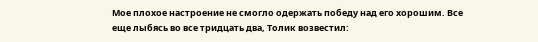Мое плохое настроение не смогло одержать победу над его хорошим. Все еще лыбясь во все тридцать два, Толик возвестил: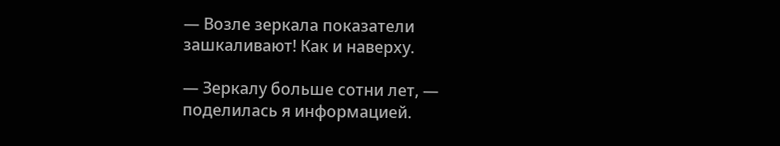— Возле зеркала показатели зашкаливают! Как и наверху.

— Зеркалу больше сотни лет, — поделилась я информацией.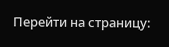Перейти на страницу: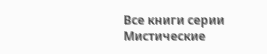Все книги серии Мистические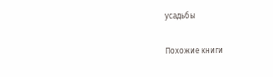усадьбы

Похожие книги